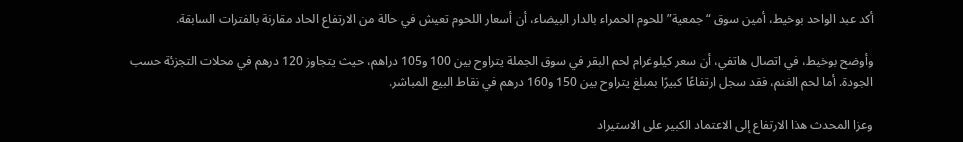أكد عبد الواحد بوخيط، أمين سوق “جمعية” للحوم الحمراء بالدار البيضاء، أن أسعار اللحوم تعيش في حالة من الارتفاع الحاد مقارنة بالفترات السابقة.

وأوضح بوخيط، في اتصال هاتفي، أن سعر كيلوغرام لحم البقر في سوق الجملة يتراوح بين 100 و105 دراهم، حيث يتجاوز 120 درهم في محلات التجزئة حسب الجودة. أما لحم الغنم، فقد سجل ارتفاعًا كبيرًا بمبلغ يتراوح بين 150 و160 درهم في نقاط البيع المباشر.

وعزا المحدث هذا الارتفاع إلى الاعتماد الكبير على الاستيراد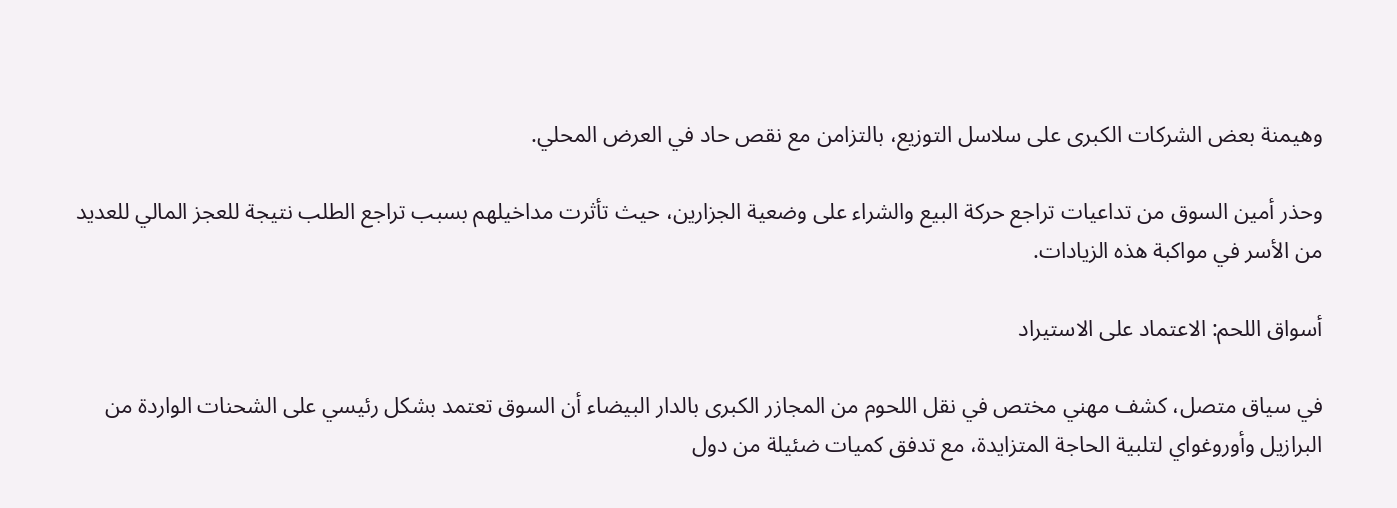وهيمنة بعض الشركات الكبرى على سلاسل التوزيع، بالتزامن مع نقص حاد في العرض المحلي.

وحذر أمين السوق من تداعيات تراجع حركة البيع والشراء على وضعية الجزارين، حيث تأثرت مداخيلهم بسبب تراجع الطلب نتيجة للعجز المالي للعديد من الأسر في مواكبة هذه الزيادات.

أسواق اللحم: الاعتماد على الاستيراد

في سياق متصل، كشف مهني مختص في نقل اللحوم من المجازر الكبرى بالدار البيضاء أن السوق تعتمد بشكل رئيسي على الشحنات الواردة من البرازيل وأوروغواي لتلبية الحاجة المتزايدة، مع تدفق كميات ضئيلة من دول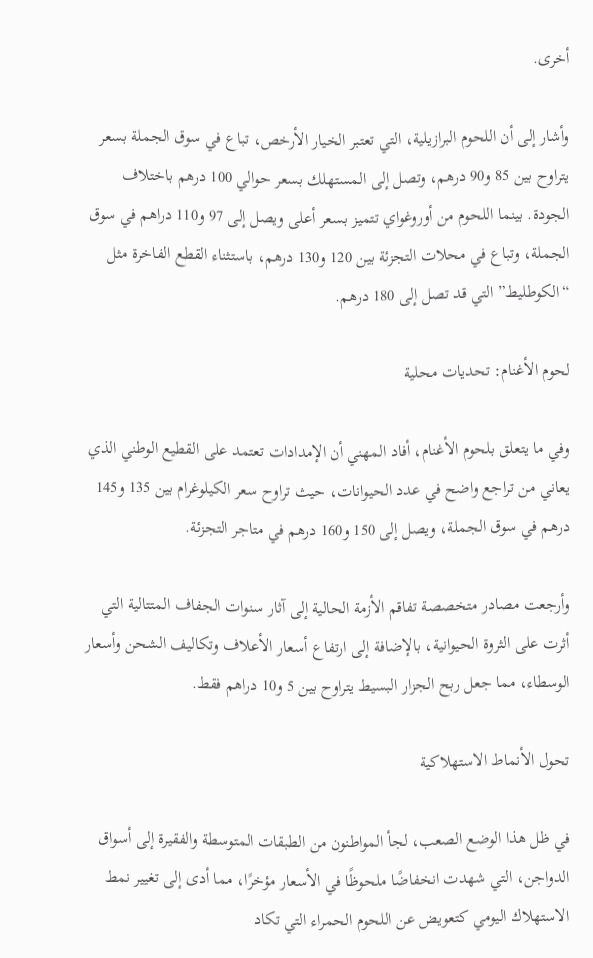أخرى.

وأشار إلى أن اللحوم البرازيلية، التي تعتبر الخيار الأرخص، تباع في سوق الجملة بسعر يتراوح بين 85 و90 درهم، وتصل إلى المستهلك بسعر حوالي 100 درهم باختلاف الجودة. بينما اللحوم من أوروغواي تتميز بسعر أعلى ويصل إلى 97 و110 دراهم في سوق الجملة، وتباع في محلات التجزئة بين 120 و130 درهم، باستثناء القطع الفاخرة مثل “الكوطليط” التي قد تصل إلى 180 درهم.

لحوم الأغنام: تحديات محلية

وفي ما يتعلق بلحوم الأغنام، أفاد المهني أن الإمدادات تعتمد على القطيع الوطني الذي يعاني من تراجع واضح في عدد الحيوانات، حيث تراوح سعر الكيلوغرام بين 135 و145 درهم في سوق الجملة، ويصل إلى 150 و160 درهم في متاجر التجزئة.

وأرجعت مصادر متخصصة تفاقم الأزمة الحالية إلى آثار سنوات الجفاف المتتالية التي أثرت على الثروة الحيوانية، بالإضافة إلى ارتفاع أسعار الأعلاف وتكاليف الشحن وأسعار الوسطاء، مما جعل ربح الجزار البسيط يتراوح بين 5 و10 دراهم فقط.

تحول الأنماط الاستهلاكية

في ظل هذا الوضع الصعب، لجأ المواطنون من الطبقات المتوسطة والفقيرة إلى أسواق الدواجن، التي شهدت انخفاضًا ملحوظًا في الأسعار مؤخرًا، مما أدى إلى تغيير نمط الاستهلاك اليومي كتعويض عن اللحوم الحمراء التي تكاد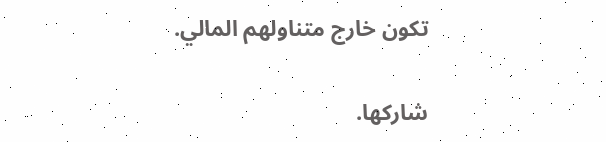تكون خارج متناولهم المالي.

شاركها.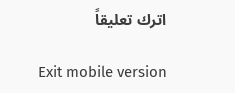اترك تعليقاً

Exit mobile version